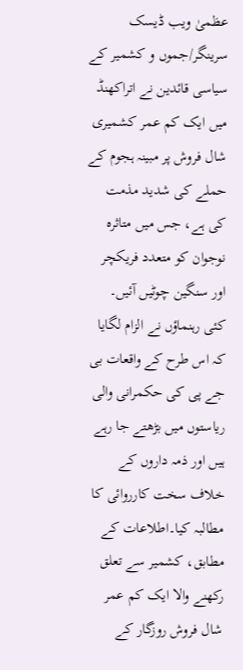عظمیٰ ویب ڈیسک
سرینگر/جموں و کشمیر کے سیاسی قائدین نے اتراکھنڈ میں ایک کم عمر کشمیری شال فروش پر مبینہ ہجوم کے حملے کی شدید مذمت کی ہے، جس میں متاثرہ نوجوان کو متعدد فریکچر اور سنگین چوٹیں آئیں۔ کئی رہنماؤں نے الزام لگایا کہ اس طرح کے واقعات بی جے پی کی حکمرانی والی ریاستوں میں بڑھتے جا رہے ہیں اور ذمہ داروں کے خلاف سخت کارروائی کا مطالبہ کیا۔اطلاعات کے مطابق، کشمیر سے تعلق رکھنے والا ایک کم عمر شال فروش روزگار کے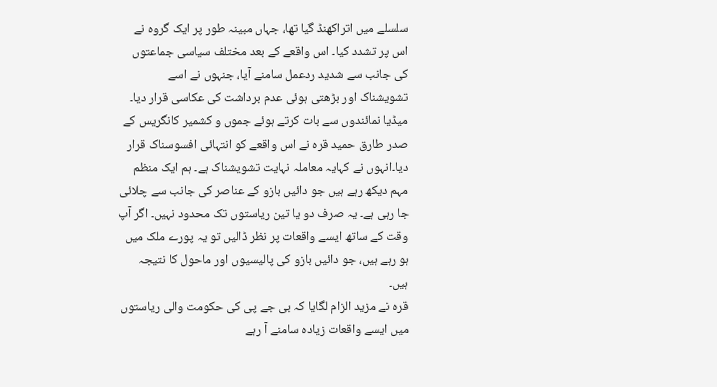سلسلے میں اتراکھنڈ گیا تھا، جہاں مبینہ طور پر ایک گروہ نے اس پر تشدد کیا۔ اس واقعے کے بعد مختلف سیاسی جماعتوں کی جانب سے شدید ردعمل سامنے آیا، جنہوں نے اسے تشویشناک اور بڑھتی ہوئی عدم برداشت کی عکاسی قرار دیا۔
میڈیا نمائندوں سے بات کرتے ہوئے جموں و کشمیر کانگریس کے صدر طارق حمید قرہ نے اس واقعے کو انتہائی افسوسناک قرار دیا۔انہوں نے کہایہ معاملہ نہایت تشویشناک ہے۔ ہم ایک منظم مہم دیکھ رہے ہیں جو دائیں بازو کے عناصر کی جانب سے چلائی جا رہی ہے۔ یہ صرف دو یا تین ریاستوں تک محدود نہیں۔ اگر آپ وقت کے ساتھ ایسے واقعات پر نظر ڈالیں تو یہ پورے ملک میں ہو رہے ہیں، جو دائیں بازو کی پالیسیوں اور ماحول کا نتیجہ ہیں۔
قرہ نے مزید الزام لگایا کہ بی جے پی کی حکومت والی ریاستوں میں ایسے واقعات زیادہ سامنے آ رہے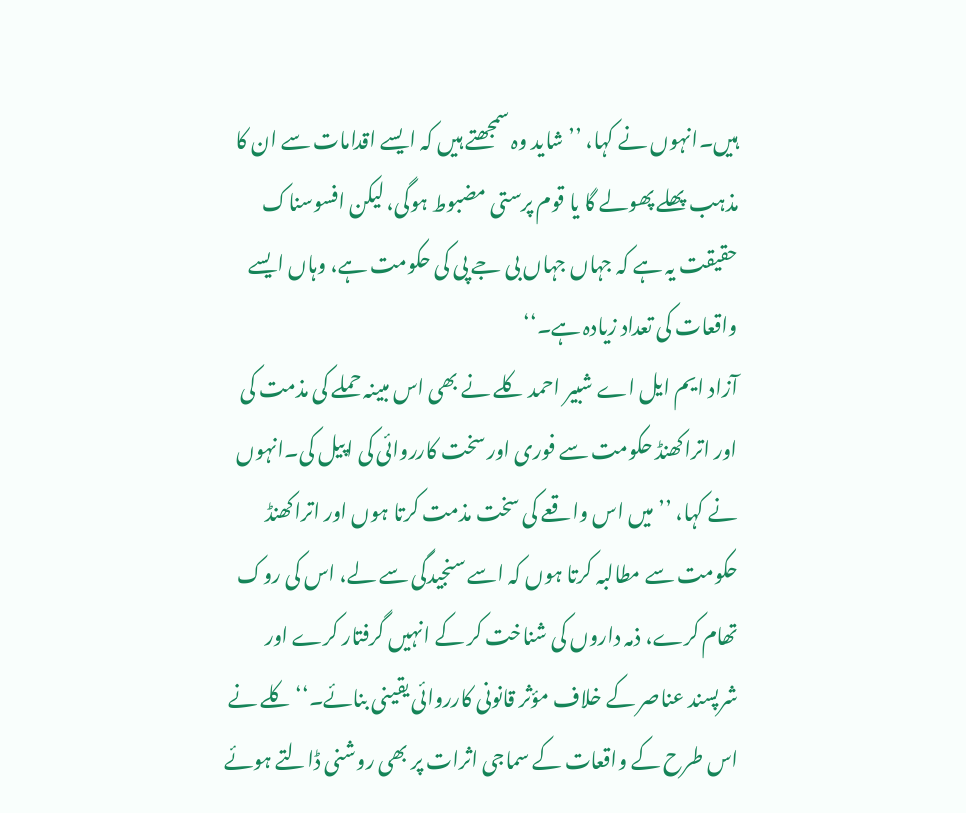ہیں۔انہوں نے کہا، ’’شاید وہ سمجھتے ہیں کہ ایسے اقدامات سے ان کا مذہب پھلے پھولے گا یا قوم پرستی مضبوط ہوگی، لیکن افسوسناک حقیقت یہ ہے کہ جہاں جہاں بی جے پی کی حکومت ہے، وہاں ایسے واقعات کی تعداد زیادہ ہے۔‘‘
آزاد ایم ایل اے شبیر احمد کلے نے بھی اس مبینہ حملے کی مذمت کی اور اتراکھنڈ حکومت سے فوری اور سخت کارروائی کی اپیل کی۔انہوں نے کہا، ’’میں اس واقعے کی سخت مذمت کرتا ہوں اور اتراکھنڈ حکومت سے مطالبہ کرتا ہوں کہ اسے سنجیدگی سے لے، اس کی روک تھام کرے، ذمہ داروں کی شناخت کر کے انہیں گرفتار کرے اور شرپسند عناصر کے خلاف مؤثر قانونی کارروائی یقینی بنائے۔‘‘کلے نے اس طرح کے واقعات کے سماجی اثرات پر بھی روشنی ڈالتے ہوئے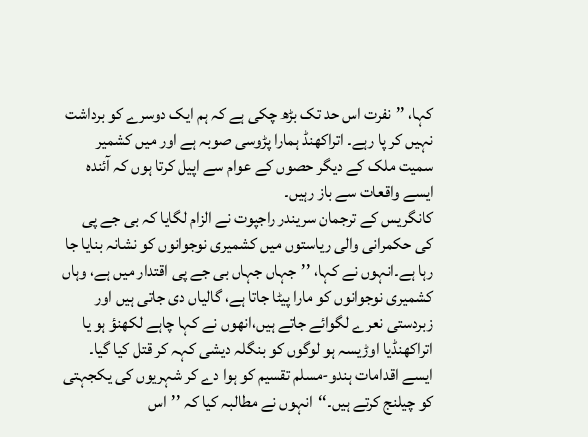کہا، ’’نفرت اس حد تک بڑھ چکی ہے کہ ہم ایک دوسرے کو برداشت نہیں کر پا رہے۔ اتراکھنڈ ہمارا پڑوسی صوبہ ہے اور میں کشمیر سمیت ملک کے دیگر حصوں کے عوام سے اپیل کرتا ہوں کہ آئندہ ایسے واقعات سے باز رہیں۔
کانگریس کے ترجمان سریندر راجپوت نے الزام لگایا کہ بی جے پی کی حکمرانی والی ریاستوں میں کشمیری نوجوانوں کو نشانہ بنایا جا رہا ہے۔انہوں نے کہا، ’’جہاں جہاں بی جے پی اقتدار میں ہے، وہاں کشمیری نوجوانوں کو مارا پیٹا جاتا ہے، گالیاں دی جاتی ہیں اور زبردستی نعرے لگوائے جاتے ہیں،انھوں نے کہا چاہے لکھنؤ ہو یا اتراکھنڈیا اوڑیسہ ہو لوگوں کو بنگلہ دیشی کہہ کر قتل کیا گیا۔ ایسے اقدامات ہندو-مسلم تقسیم کو ہوا دے کر شہریوں کی یکجہتی کو چیلنج کرتے ہیں۔‘‘انہوں نے مطالبہ کیا کہ ’’اس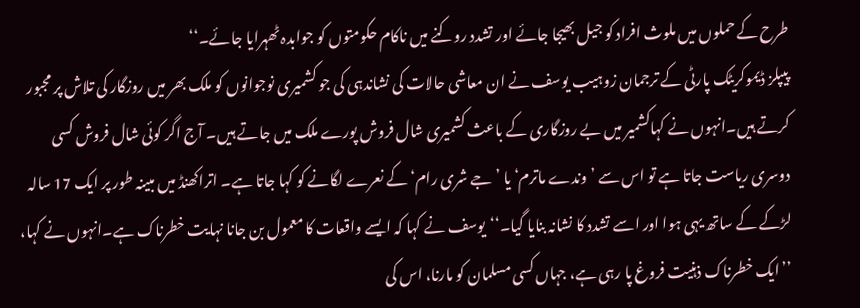طرح کے حملوں میں ملوث افراد کو جیل بھیجا جائے اور تشدد روکنے میں ناکام حکومتوں کو جوابدہ ٹھہرایا جائے۔‘‘
پیپلز ڈیموکریٹک پارٹی کے ترجمان زوہیب یوسف نے ان معاشی حالات کی نشاندہی کی جو کشمیری نوجوانوں کو ملک بھر میں روزگار کی تلاش پر مجبور کرتے ہیں۔انہوں نے کہاکشمیر میں بے روزگاری کے باعث کشمیری شال فروش پورے ملک میں جاتے ہیں۔ آج اگر کوئی شال فروش کسی دوسری ریاست جاتا ہے تو اس سے ’وندے ماترم‘ یا ’جے شری رام‘ کے نعرے لگانے کو کہا جاتا ہے۔ اتراکھنڈ میں مبینہ طور پر ایک 17 سالہ لڑکے کے ساتھ یہی ہوا اور اسے تشدد کا نشانہ بنایا گیا۔‘‘یوسف نے کہا کہ ایسے واقعات کا معمول بن جانا نہایت خطرناک ہے۔انہوں نے کہا، ’’ایک خطرناک ذہنیت فروغ پا رہی ہے، جہاں کسی مسلمان کو مارنا، اس کی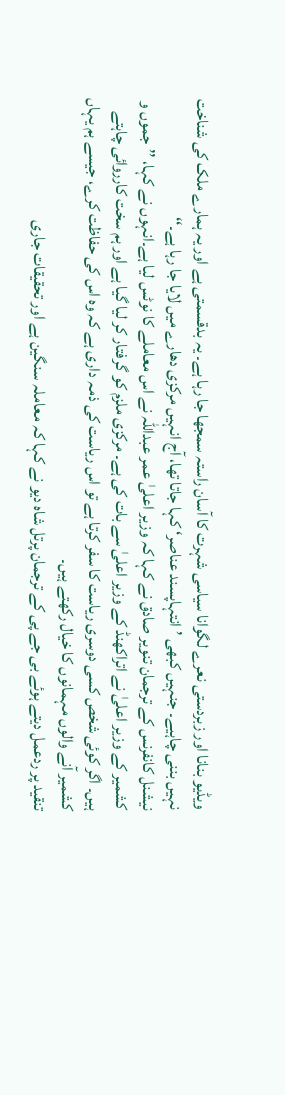ویڈیو بنانا اور زبردستی نعرے لگوانا سیاسی شہرت کا آسان راستہ سمجھا جا رہا ہے۔ یہ بدقسمتی ہے اور یہ ہمارے ملک کی شناخت نہیں بننی چاہیے۔ جنہیں کبھی ’انتہاپسند عناصر‘ کہا جاتا تھا، آج انہیں مرکزی دھارے میں لایا جا رہا ہے۔‘‘
نیشنل کانفرنس کے ترجمان تنویر صادق نے کہا کہ وزیر اعلیٰ عمر عبداللہ نے اس معاملے کا نوٹس لیا ہے۔انہوں نے کہا، ’’جموں و کشمیر کے وزیر اعلیٰ نے اتراکھنڈ کے وزیر اعلیٰ سے بات کی ہے۔ مرکزی ملزم کو گرفتار کر لیا گیا ہے اور ہم سخت کارروائی چاہتے ہیں۔ اگر کوئی شخص کسی دوسری ریاست کا سفر کرتا ہے تو اس ریاست کی ذمہ داری ہے کہ وہ اس کی حفاظت کرے، جیسے ہم یہاں کشمیر آنے والوں مہمانوں کا خیال رکھتے ہیں۔
تنقید پر ردعمل دیتے ہوئے بی جے پی کے ترجمان پرتل شاہ دیو نے کہا کہ معاملہ سنگین ہے اور تحقیقات جاری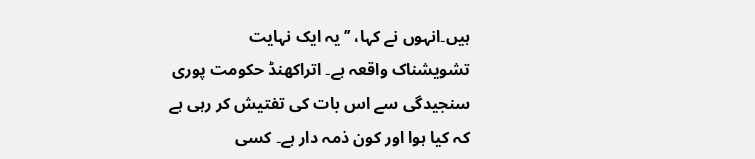ہیں۔انہوں نے کہا، ’’یہ ایک نہایت تشویشناک واقعہ ہے۔ اتراکھنڈ حکومت پوری سنجیدگی سے اس بات کی تفتیش کر رہی ہے کہ کیا ہوا اور کون ذمہ دار ہے۔ کسی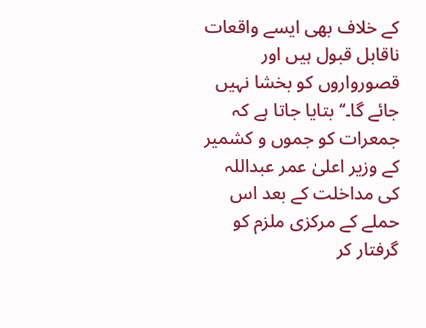کے خلاف بھی ایسے واقعات ناقابل قبول ہیں اور قصورواروں کو بخشا نہیں جائے گا۔‘‘بتایا جاتا ہے کہ جمعرات کو جموں و کشمیر کے وزیر اعلیٰ عمر عبداللہ کی مداخلت کے بعد اس حملے کے مرکزی ملزم کو گرفتار کر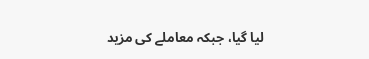لیا گیا، جبکہ معاملے کی مزید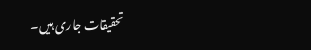تحقیقات جاری ہیں۔